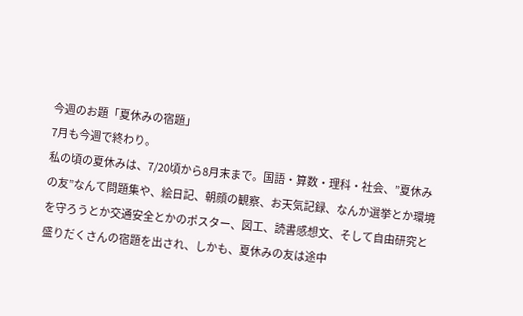今週のお題「夏休みの宿題」
7月も今週で終わり。
私の頃の夏休みは、7/20頃から8月末まで。国語・算数・理科・社会、”夏休みの友”なんて問題集や、絵日記、朝顔の観察、お天気記録、なんか選挙とか環境を守ろうとか交通安全とかのポスター、図工、読書感想文、そして自由研究と盛りだくさんの宿題を出され、しかも、夏休みの友は途中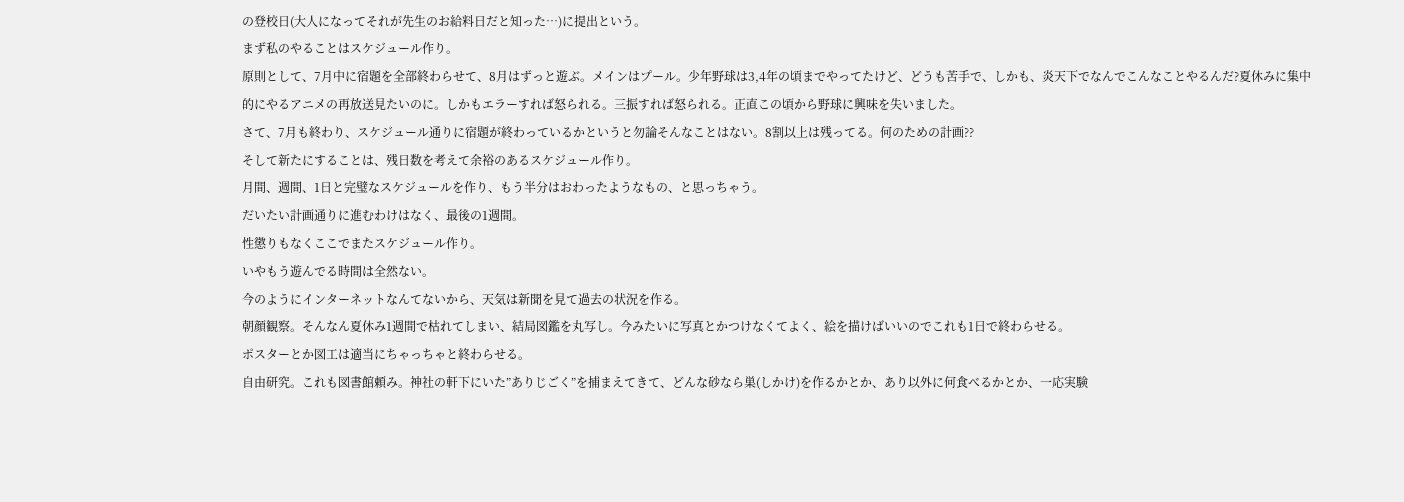の登校日(大人になってそれが先生のお給料日だと知った…)に提出という。
まず私のやることはスケジュール作り。
原則として、7月中に宿題を全部終わらせて、8月はずっと遊ぶ。メインはプール。少年野球は3,4年の頃までやってたけど、どうも苦手で、しかも、炎天下でなんでこんなことやるんだ?夏休みに集中的にやるアニメの再放送見たいのに。しかもエラーすれば怒られる。三振すれば怒られる。正直この頃から野球に興味を失いました。
さて、7月も終わり、スケジュール通りに宿題が終わっているかというと勿論そんなことはない。8割以上は残ってる。何のための計画??
そして新たにすることは、残日数を考えて余裕のあるスケジュール作り。
月間、週間、1日と完璧なスケジュールを作り、もう半分はおわったようなもの、と思っちゃう。
だいたい計画通りに進むわけはなく、最後の1週間。
性懲りもなくここでまたスケジュール作り。
いやもう遊んでる時間は全然ない。
今のようにインターネットなんてないから、天気は新聞を見て過去の状況を作る。
朝顔観察。そんなん夏休み1週間で枯れてしまい、結局図鑑を丸写し。今みたいに写真とかつけなくてよく、絵を描けばいいのでこれも1日で終わらせる。
ポスターとか図工は適当にちゃっちゃと終わらせる。
自由研究。これも図書館頼み。神社の軒下にいた”ありじごく”を捕まえてきて、どんな砂なら巣(しかけ)を作るかとか、あり以外に何食べるかとか、一応実験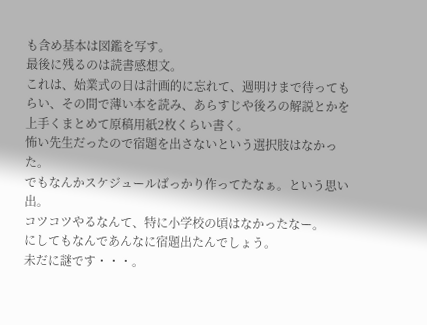も含め基本は図鑑を写す。
最後に残るのは読書感想文。
これは、始業式の日は計画的に忘れて、週明けまで待ってもらい、その間で薄い本を読み、あらすじや後ろの解説とかを上手くまとめて原稿用紙2枚くらい書く。
怖い先生だったので宿題を出さないという選択肢はなかった。
でもなんかスケジュールばっかり作ってたなぁ。という思い出。
コツコツやるなんて、特に小学校の頃はなかったなー。
にしてもなんであんなに宿題出たんでしょう。
未だに謎です・・・。